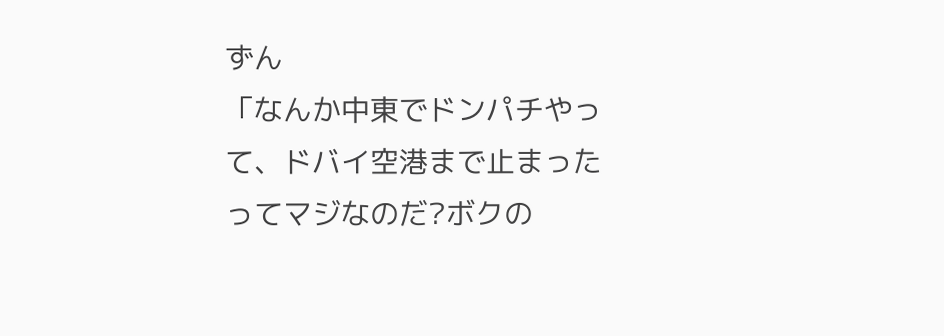ずん
「なんか中東でドンパチやって、ドバイ空港まで止まったってマジなのだ?ボクの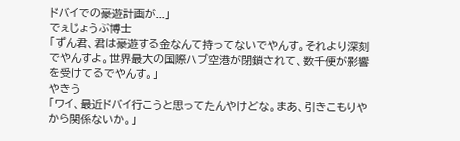ドバイでの豪遊計画が...」
でぇじょうぶ博士
「ずん君、君は豪遊する金なんて持ってないでやんす。それより深刻でやんすよ。世界最大の国際ハブ空港が閉鎖されて、数千便が影響を受けてるでやんす。」
やきう
「ワイ、最近ドバイ行こうと思ってたんやけどな。まあ、引きこもりやから関係ないか。」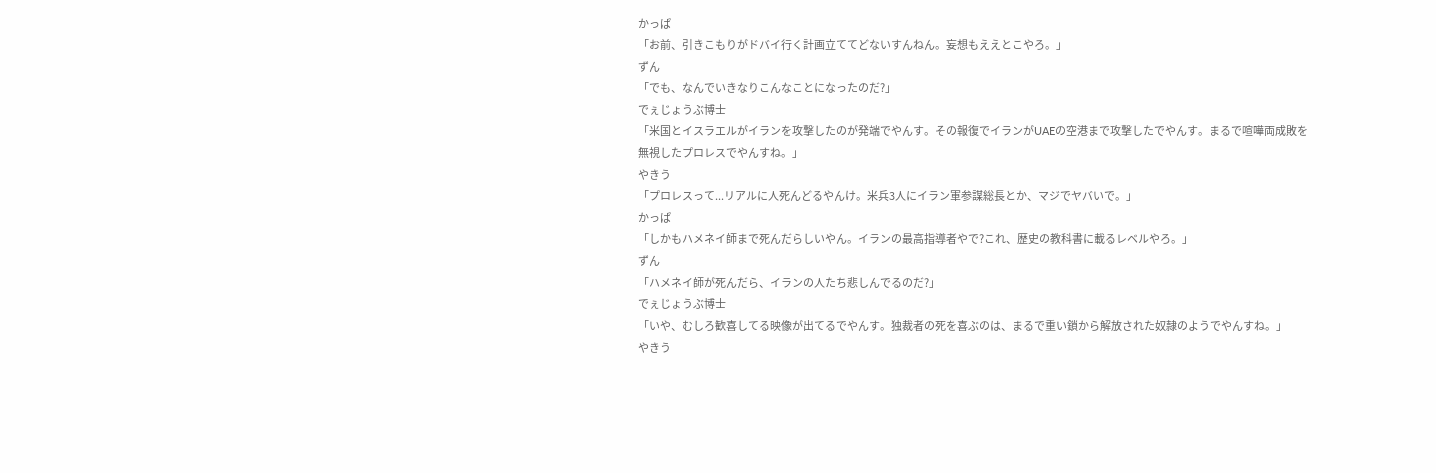かっぱ
「お前、引きこもりがドバイ行く計画立ててどないすんねん。妄想もええとこやろ。」
ずん
「でも、なんでいきなりこんなことになったのだ?」
でぇじょうぶ博士
「米国とイスラエルがイランを攻撃したのが発端でやんす。その報復でイランがUAEの空港まで攻撃したでやんす。まるで喧嘩両成敗を無視したプロレスでやんすね。」
やきう
「プロレスって...リアルに人死んどるやんけ。米兵3人にイラン軍参謀総長とか、マジでヤバいで。」
かっぱ
「しかもハメネイ師まで死んだらしいやん。イランの最高指導者やで?これ、歴史の教科書に載るレベルやろ。」
ずん
「ハメネイ師が死んだら、イランの人たち悲しんでるのだ?」
でぇじょうぶ博士
「いや、むしろ歓喜してる映像が出てるでやんす。独裁者の死を喜ぶのは、まるで重い鎖から解放された奴隷のようでやんすね。」
やきう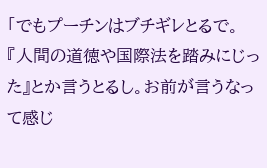「でもプーチンはブチギレとるで。『人間の道徳や国際法を踏みにじった』とか言うとるし。お前が言うなって感じ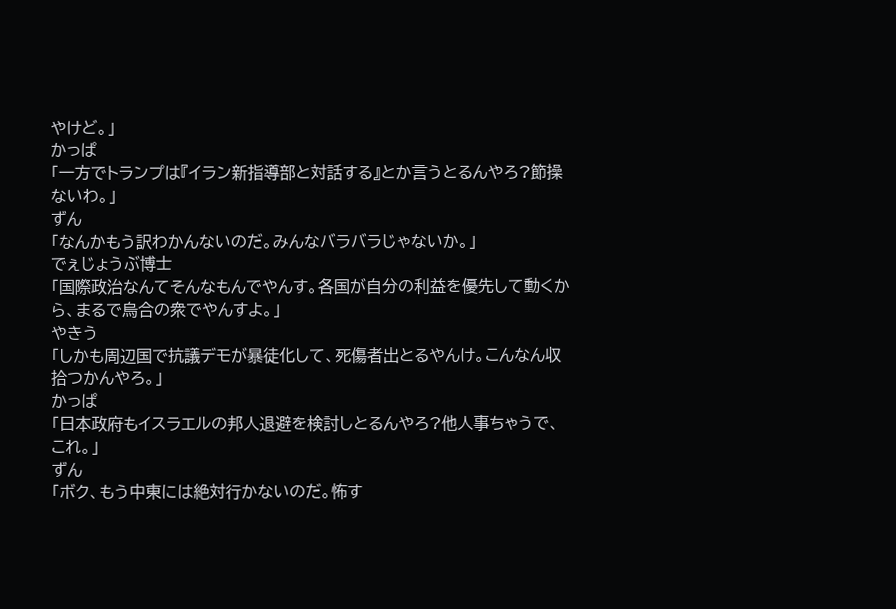やけど。」
かっぱ
「一方でトランプは『イラン新指導部と対話する』とか言うとるんやろ?節操ないわ。」
ずん
「なんかもう訳わかんないのだ。みんなバラバラじゃないか。」
でぇじょうぶ博士
「国際政治なんてそんなもんでやんす。各国が自分の利益を優先して動くから、まるで烏合の衆でやんすよ。」
やきう
「しかも周辺国で抗議デモが暴徒化して、死傷者出とるやんけ。こんなん収拾つかんやろ。」
かっぱ
「日本政府もイスラエルの邦人退避を検討しとるんやろ?他人事ちゃうで、これ。」
ずん
「ボク、もう中東には絶対行かないのだ。怖す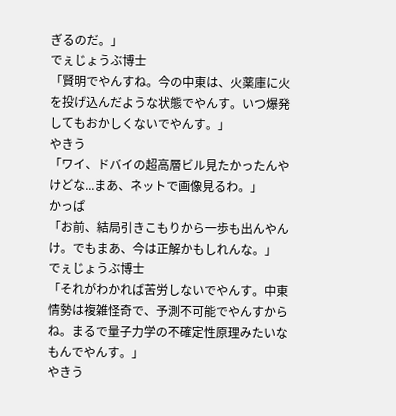ぎるのだ。」
でぇじょうぶ博士
「賢明でやんすね。今の中東は、火薬庫に火を投げ込んだような状態でやんす。いつ爆発してもおかしくないでやんす。」
やきう
「ワイ、ドバイの超高層ビル見たかったんやけどな...まあ、ネットで画像見るわ。」
かっぱ
「お前、結局引きこもりから一歩も出んやんけ。でもまあ、今は正解かもしれんな。」
でぇじょうぶ博士
「それがわかれば苦労しないでやんす。中東情勢は複雑怪奇で、予測不可能でやんすからね。まるで量子力学の不確定性原理みたいなもんでやんす。」
やきう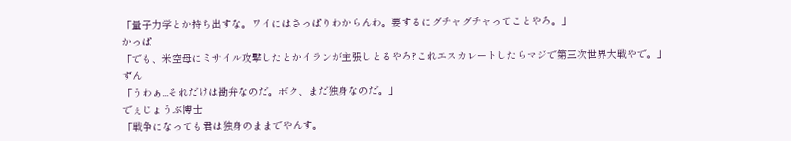「量子力学とか持ち出すな。ワイにはさっぱりわからんわ。要するにグチャグチャってことやろ。」
かっぱ
「でも、米空母にミサイル攻撃したとかイランが主張しとるやろ?これエスカレートしたらマジで第三次世界大戦やで。」
ずん
「うわぁ...それだけは勘弁なのだ。ボク、まだ独身なのだ。」
でぇじょうぶ博士
「戦争になっても君は独身のままでやんす。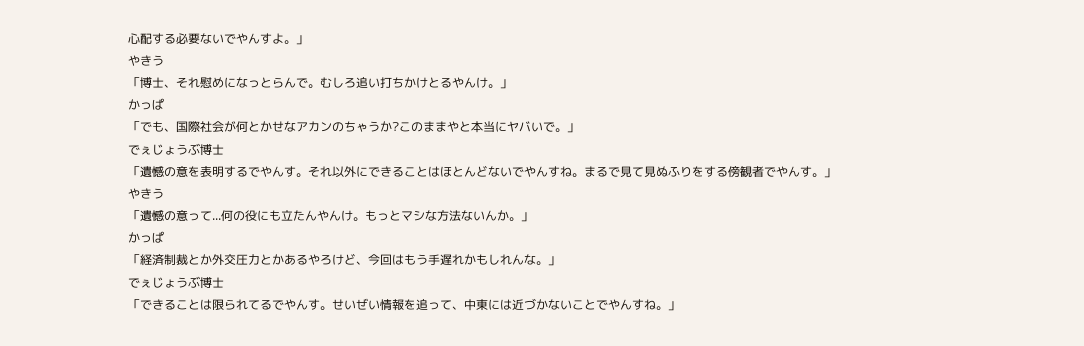心配する必要ないでやんすよ。」
やきう
「博士、それ慰めになっとらんで。むしろ追い打ちかけとるやんけ。」
かっぱ
「でも、国際社会が何とかせなアカンのちゃうか?このままやと本当にヤバいで。」
でぇじょうぶ博士
「遺憾の意を表明するでやんす。それ以外にできることはほとんどないでやんすね。まるで見て見ぬふりをする傍観者でやんす。」
やきう
「遺憾の意って...何の役にも立たんやんけ。もっとマシな方法ないんか。」
かっぱ
「経済制裁とか外交圧力とかあるやろけど、今回はもう手遅れかもしれんな。」
でぇじょうぶ博士
「できることは限られてるでやんす。せいぜい情報を追って、中東には近づかないことでやんすね。」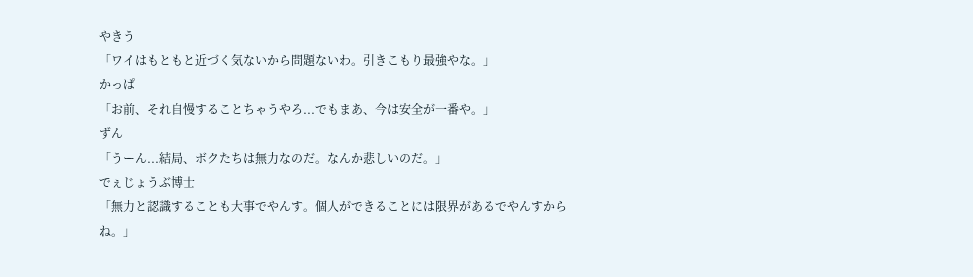やきう
「ワイはもともと近づく気ないから問題ないわ。引きこもり最強やな。」
かっぱ
「お前、それ自慢することちゃうやろ...でもまあ、今は安全が一番や。」
ずん
「うーん...結局、ボクたちは無力なのだ。なんか悲しいのだ。」
でぇじょうぶ博士
「無力と認識することも大事でやんす。個人ができることには限界があるでやんすからね。」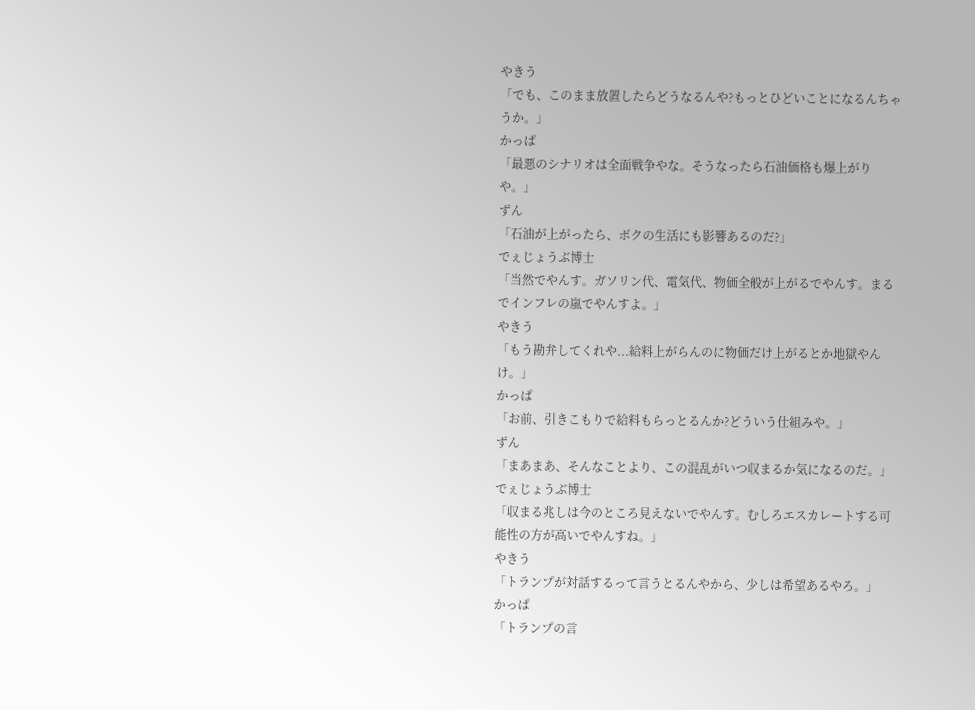やきう
「でも、このまま放置したらどうなるんや?もっとひどいことになるんちゃうか。」
かっぱ
「最悪のシナリオは全面戦争やな。そうなったら石油価格も爆上がりや。」
ずん
「石油が上がったら、ボクの生活にも影響あるのだ?」
でぇじょうぶ博士
「当然でやんす。ガソリン代、電気代、物価全般が上がるでやんす。まるでインフレの嵐でやんすよ。」
やきう
「もう勘弁してくれや...給料上がらんのに物価だけ上がるとか地獄やんけ。」
かっぱ
「お前、引きこもりで給料もらっとるんか?どういう仕組みや。」
ずん
「まあまあ、そんなことより、この混乱がいつ収まるか気になるのだ。」
でぇじょうぶ博士
「収まる兆しは今のところ見えないでやんす。むしろエスカレートする可能性の方が高いでやんすね。」
やきう
「トランプが対話するって言うとるんやから、少しは希望あるやろ。」
かっぱ
「トランプの言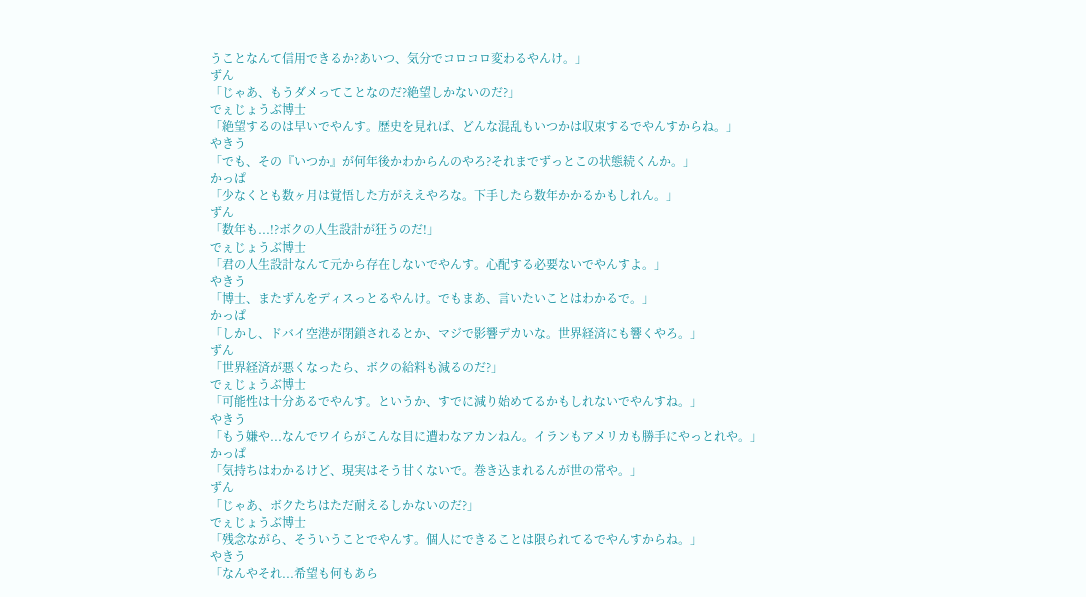うことなんて信用できるか?あいつ、気分でコロコロ変わるやんけ。」
ずん
「じゃあ、もうダメってことなのだ?絶望しかないのだ?」
でぇじょうぶ博士
「絶望するのは早いでやんす。歴史を見れば、どんな混乱もいつかは収束するでやんすからね。」
やきう
「でも、その『いつか』が何年後かわからんのやろ?それまでずっとこの状態続くんか。」
かっぱ
「少なくとも数ヶ月は覚悟した方がええやろな。下手したら数年かかるかもしれん。」
ずん
「数年も...!?ボクの人生設計が狂うのだ!」
でぇじょうぶ博士
「君の人生設計なんて元から存在しないでやんす。心配する必要ないでやんすよ。」
やきう
「博士、またずんをディスっとるやんけ。でもまあ、言いたいことはわかるで。」
かっぱ
「しかし、ドバイ空港が閉鎖されるとか、マジで影響デカいな。世界経済にも響くやろ。」
ずん
「世界経済が悪くなったら、ボクの給料も減るのだ?」
でぇじょうぶ博士
「可能性は十分あるでやんす。というか、すでに減り始めてるかもしれないでやんすね。」
やきう
「もう嫌や...なんでワイらがこんな目に遭わなアカンねん。イランもアメリカも勝手にやっとれや。」
かっぱ
「気持ちはわかるけど、現実はそう甘くないで。巻き込まれるんが世の常や。」
ずん
「じゃあ、ボクたちはただ耐えるしかないのだ?」
でぇじょうぶ博士
「残念ながら、そういうことでやんす。個人にできることは限られてるでやんすからね。」
やきう
「なんやそれ...希望も何もあら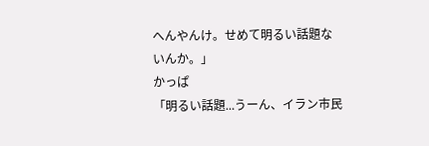へんやんけ。せめて明るい話題ないんか。」
かっぱ
「明るい話題...うーん、イラン市民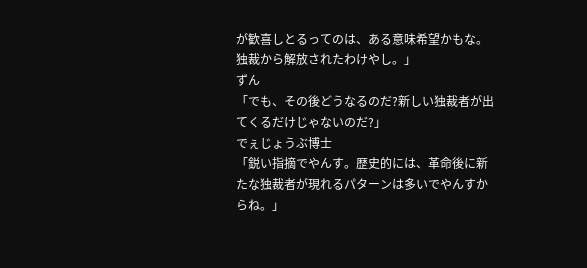が歓喜しとるってのは、ある意味希望かもな。独裁から解放されたわけやし。」
ずん
「でも、その後どうなるのだ?新しい独裁者が出てくるだけじゃないのだ?」
でぇじょうぶ博士
「鋭い指摘でやんす。歴史的には、革命後に新たな独裁者が現れるパターンは多いでやんすからね。」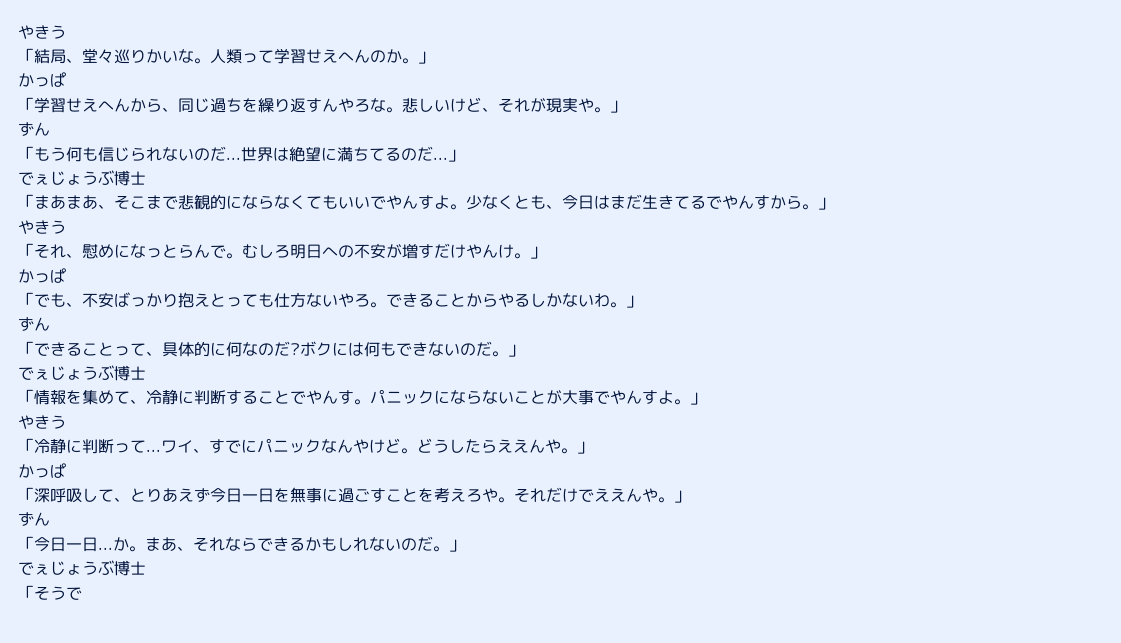やきう
「結局、堂々巡りかいな。人類って学習せえへんのか。」
かっぱ
「学習せえへんから、同じ過ちを繰り返すんやろな。悲しいけど、それが現実や。」
ずん
「もう何も信じられないのだ...世界は絶望に満ちてるのだ...」
でぇじょうぶ博士
「まあまあ、そこまで悲観的にならなくてもいいでやんすよ。少なくとも、今日はまだ生きてるでやんすから。」
やきう
「それ、慰めになっとらんで。むしろ明日への不安が増すだけやんけ。」
かっぱ
「でも、不安ばっかり抱えとっても仕方ないやろ。できることからやるしかないわ。」
ずん
「できることって、具体的に何なのだ?ボクには何もできないのだ。」
でぇじょうぶ博士
「情報を集めて、冷静に判断することでやんす。パニックにならないことが大事でやんすよ。」
やきう
「冷静に判断って...ワイ、すでにパニックなんやけど。どうしたらええんや。」
かっぱ
「深呼吸して、とりあえず今日一日を無事に過ごすことを考えろや。それだけでええんや。」
ずん
「今日一日...か。まあ、それならできるかもしれないのだ。」
でぇじょうぶ博士
「そうで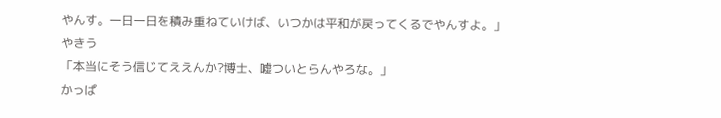やんす。一日一日を積み重ねていけば、いつかは平和が戻ってくるでやんすよ。」
やきう
「本当にそう信じてええんか?博士、嘘ついとらんやろな。」
かっぱ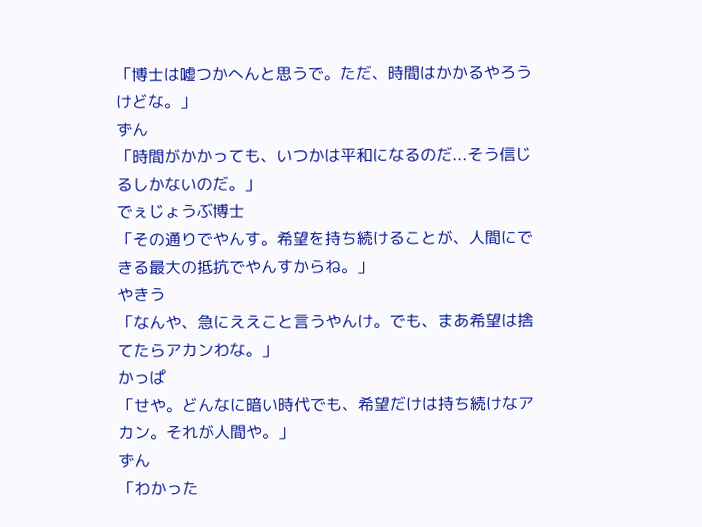「博士は嘘つかへんと思うで。ただ、時間はかかるやろうけどな。」
ずん
「時間がかかっても、いつかは平和になるのだ...そう信じるしかないのだ。」
でぇじょうぶ博士
「その通りでやんす。希望を持ち続けることが、人間にできる最大の抵抗でやんすからね。」
やきう
「なんや、急にええこと言うやんけ。でも、まあ希望は捨てたらアカンわな。」
かっぱ
「せや。どんなに暗い時代でも、希望だけは持ち続けなアカン。それが人間や。」
ずん
「わかった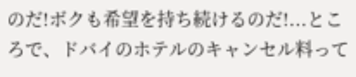のだ!ボクも希望を持ち続けるのだ!...ところで、ドバイのホテルのキャンセル料って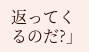返ってくるのだ?」